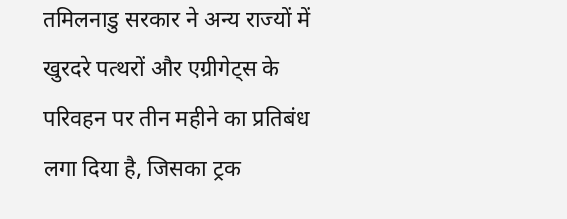तमिलनाडु सरकार ने अन्य राज्यों में खुरदरे पत्थरों और एग्रीगेट्स के परिवहन पर तीन महीने का प्रतिबंध लगा दिया है, जिसका ट्रक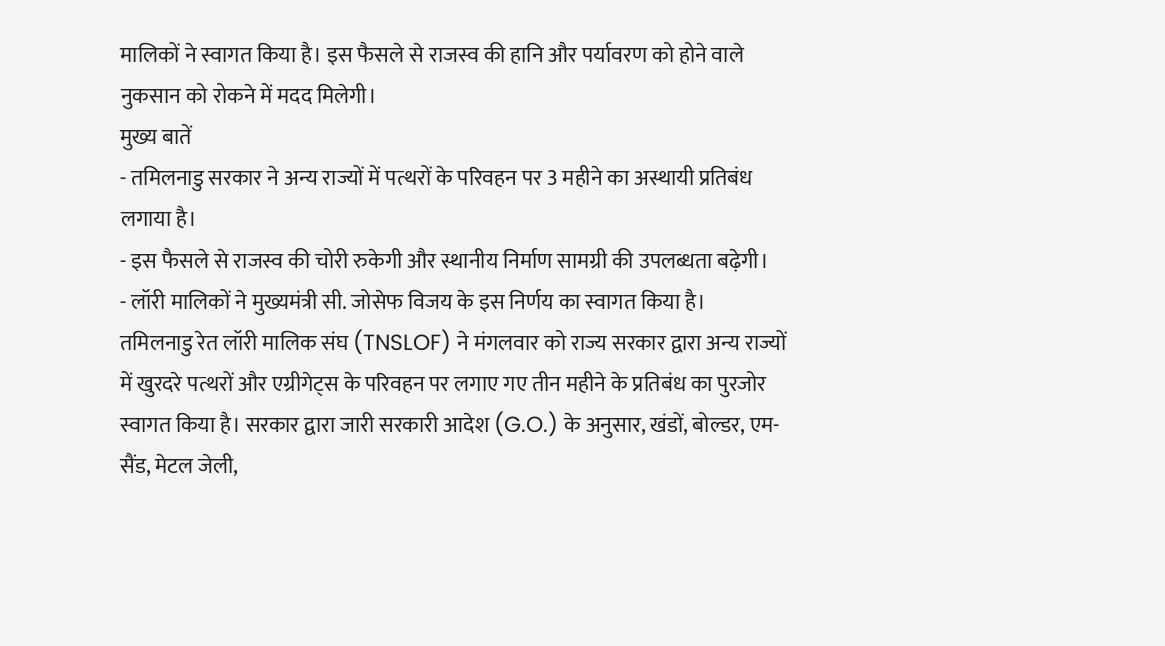मालिकों ने स्वागत किया है। इस फैसले से राजस्व की हानि और पर्यावरण को होने वाले नुकसान को रोकने में मदद मिलेगी।
मुख्य बातें
- तमिलनाडु सरकार ने अन्य राज्यों में पत्थरों के परिवहन पर 3 महीने का अस्थायी प्रतिबंध लगाया है।
- इस फैसले से राजस्व की चोरी रुकेगी और स्थानीय निर्माण सामग्री की उपलब्धता बढ़ेगी।
- लॉरी मालिकों ने मुख्यमंत्री सी. जोसेफ विजय के इस निर्णय का स्वागत किया है।
तमिलनाडु रेत लॉरी मालिक संघ (TNSLOF) ने मंगलवार को राज्य सरकार द्वारा अन्य राज्यों में खुरदरे पत्थरों और एग्रीगेट्स के परिवहन पर लगाए गए तीन महीने के प्रतिबंध का पुरजोर स्वागत किया है। सरकार द्वारा जारी सरकारी आदेश (G.O.) के अनुसार, खंडों, बोल्डर, एम-सैंड, मेटल जेली,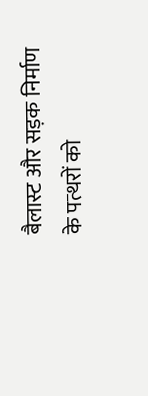बैलास्ट और सड़क निर्माण के पत्थरों को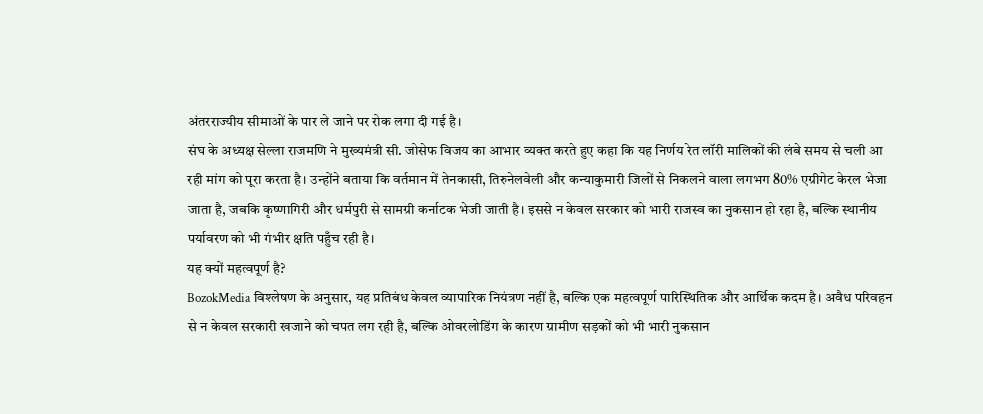अंतरराज्यीय सीमाओं के पार ले जाने पर रोक लगा दी गई है।
संघ के अध्यक्ष सेल्ला राजमणि ने मुख्यमंत्री सी. जोसेफ विजय का आभार व्यक्त करते हुए कहा कि यह निर्णय रेत लॉरी मालिकों की लंबे समय से चली आ रही मांग को पूरा करता है। उन्होंने बताया कि वर्तमान में तेनकासी, तिरुनेलवेली और कन्याकुमारी जिलों से निकलने वाला लगभग 80% एग्रीगेट केरल भेजा जाता है, जबकि कृष्णागिरी और धर्मपुरी से सामग्री कर्नाटक भेजी जाती है। इससे न केवल सरकार को भारी राजस्व का नुकसान हो रहा है, बल्कि स्थानीय पर्यावरण को भी गंभीर क्षति पहुँच रही है।
यह क्यों महत्वपूर्ण है?
BozokMedia विश्लेषण के अनुसार, यह प्रतिबंध केवल व्यापारिक नियंत्रण नहीं है, बल्कि एक महत्वपूर्ण पारिस्थितिक और आर्थिक कदम है। अवैध परिवहन से न केवल सरकारी खजाने को चपत लग रही है, बल्कि ओवरलोडिंग के कारण ग्रामीण सड़कों को भी भारी नुकसान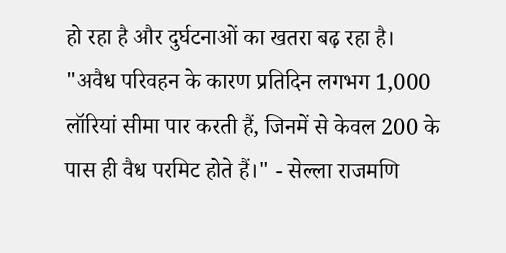हो रहा है और दुर्घटनाओं का खतरा बढ़ रहा है।
"अवैध परिवहन के कारण प्रतिदिन लगभग 1,000 लॉरियां सीमा पार करती हैं, जिनमें से केवल 200 के पास ही वैध परमिट होते हैं।" - सेल्ला राजमणि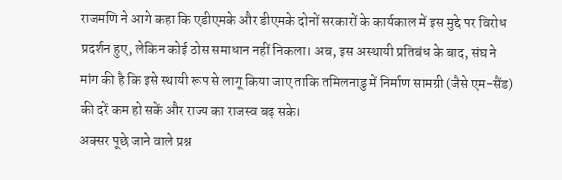राजमणि ने आगे कहा कि एडीएमके और डीएमके दोनों सरकारों के कार्यकाल में इस मुद्दे पर विरोध प्रदर्शन हुए, लेकिन कोई ठोस समाधान नहीं निकला। अब, इस अस्थायी प्रतिबंध के बाद, संघ ने मांग की है कि इसे स्थायी रूप से लागू किया जाए ताकि तमिलनाडु में निर्माण सामग्री (जैसे एम-सैंड) की दरें कम हो सकें और राज्य का राजस्व बढ़ सके।
अक्सर पूछे जाने वाले प्रश्न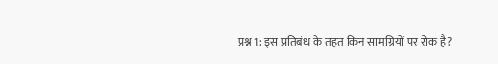प्रश्न 1: इस प्रतिबंध के तहत किन सामग्रियों पर रोक है?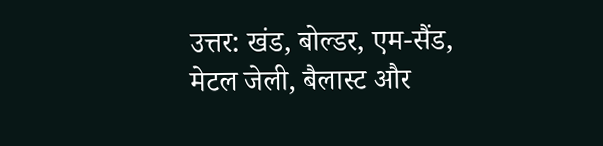उत्तर: खंड, बोल्डर, एम-सैंड, मेटल जेली, बैलास्ट और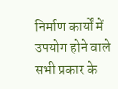निर्माण कार्यों में उपयोग होने वाले सभी प्रकार के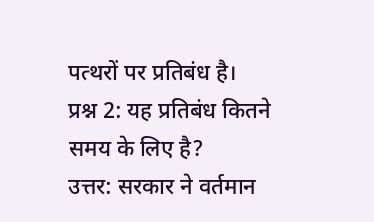पत्थरों पर प्रतिबंध है।
प्रश्न 2: यह प्रतिबंध कितने समय के लिए है?
उत्तर: सरकार ने वर्तमान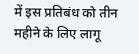में इस प्रतिबंध को तीन महीने के लिए लागू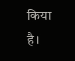किया है।